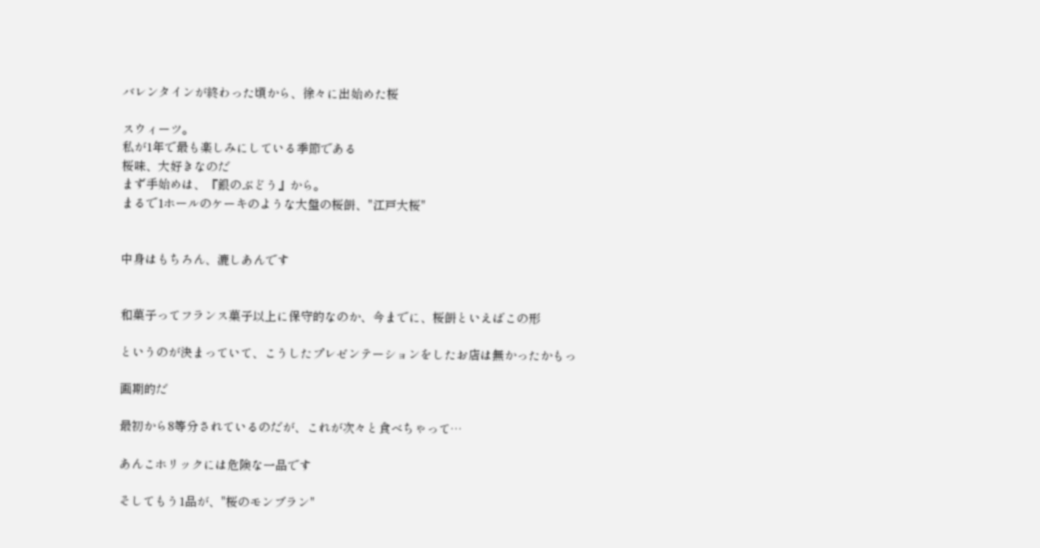バレンタインが終わった頃から、徐々に出始めた桜

スウィーツ。
私が1年で最も楽しみにしている季節である
桜味、大好きなのだ
まず手始めは、『銀のぶどう』から。
まるで1ホールのケーキのような大盤の桜餅、"江戸大桜"


中身はもちろん、漉しあんです


和菓子ってフランス菓子以上に保守的なのか、今までに、桜餅といえばこの形

というのが決まっていて、こうしたプレゼンテーションをしたお店は無かったかもっ

画期的だ

最初から8等分されているのだが、これが次々と食べちゃって…

あんこホリックには危険な一品です

そしてもう1品が、"桜のモンブラン"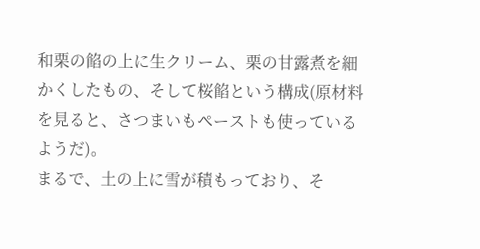和栗の餡の上に生クリーム、栗の甘露煮を細かくしたもの、そして桜餡という構成(原材料を見ると、さつまいもペーストも使っているようだ)。
まるで、土の上に雪が積もっており、そ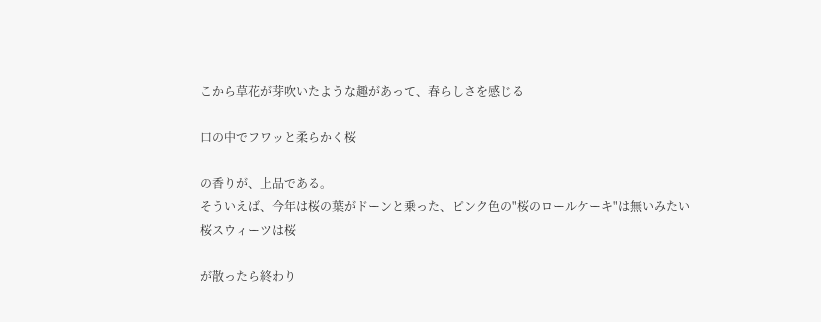こから草花が芽吹いたような趣があって、春らしさを感じる

口の中でフワッと柔らかく桜

の香りが、上品である。
そういえば、今年は桜の葉がドーンと乗った、ピンク色の"桜のロールケーキ"は無いみたい
桜スウィーツは桜

が散ったら終わり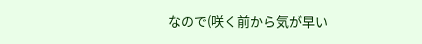なので(咲く前から気が早い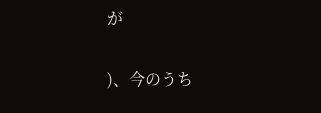が

)、今のうち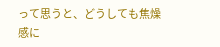って思うと、どうしても焦燥感に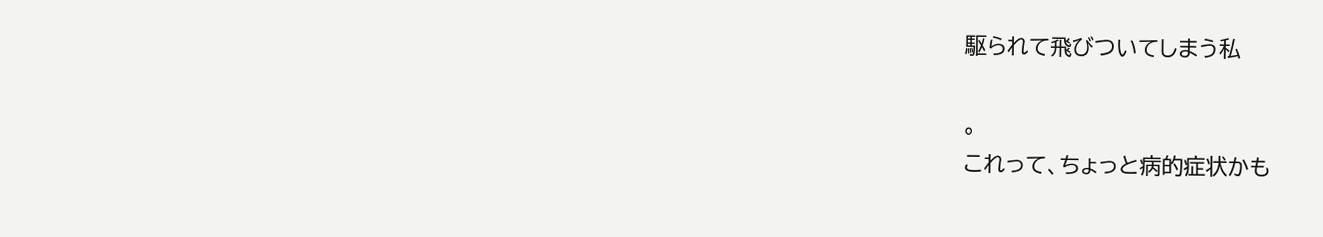駆られて飛びついてしまう私

。
これって、ちょっと病的症状かも